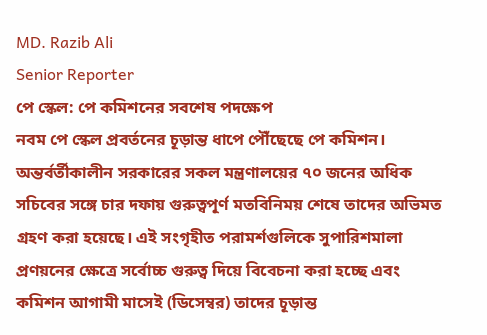MD. Razib Ali
Senior Reporter
পে স্কেল: পে কমিশনের সবশেষ পদক্ষেপ
নবম পে স্কেল প্রবর্তনের চূড়ান্ত ধাপে পৌঁছেছে পে কমিশন। অন্তর্বর্তীকালীন সরকারের সকল মন্ত্রণালয়ের ৭০ জনের অধিক সচিবের সঙ্গে চার দফায় গুরুত্বপূর্ণ মতবিনিময় শেষে তাদের অভিমত গ্রহণ করা হয়েছে। এই সংগৃহীত পরামর্শগুলিকে সুপারিশমালা প্রণয়নের ক্ষেত্রে সর্বোচ্চ গুরুত্ব দিয়ে বিবেচনা করা হচ্ছে এবং কমিশন আগামী মাসেই (ডিসেম্বর) তাদের চূড়ান্ত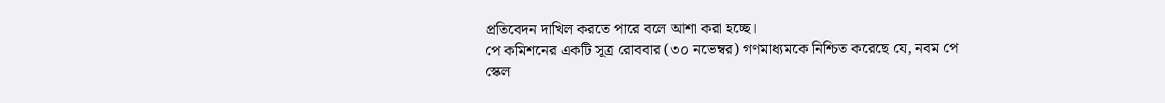প্রতিবেদন দাখিল করতে পারে বলে আশা করা হচ্ছে।
পে কমিশনের একটি সূত্র রোববার (৩০ নভেম্বর) গণমাধ্যমকে নিশ্চিত করেছে যে, নবম পে স্কেল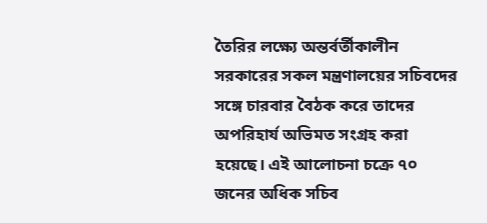তৈরির লক্ষ্যে অন্তর্বর্তীকালীন সরকারের সকল মন্ত্রণালয়ের সচিবদের সঙ্গে চারবার বৈঠক করে তাদের অপরিহার্য অভিমত সংগ্রহ করা হয়েছে। এই আলোচনা চক্রে ৭০ জনের অধিক সচিব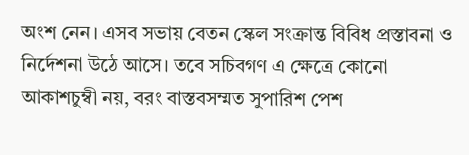অংশ নেন। এসব সভায় বেতন স্কেল সংক্রান্ত বিবিধ প্রস্তাবনা ও নির্দেশনা উঠে আসে। তবে সচিবগণ এ ক্ষেত্রে কোনো আকাশচুম্বী নয়, বরং বাস্তবসম্মত সুপারিশ পেশ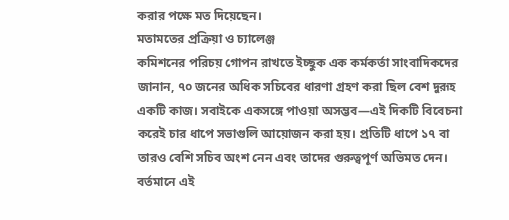করার পক্ষে মত দিয়েছেন।
মতামতের প্রক্রিয়া ও চ্যালেঞ্জ
কমিশনের পরিচয় গোপন রাখতে ইচ্ছুক এক কর্মকর্তা সাংবাদিকদের জানান, ৭০ জনের অধিক সচিবের ধারণা গ্রহণ করা ছিল বেশ দুরূহ একটি কাজ। সবাইকে একসঙ্গে পাওয়া অসম্ভব—এই দিকটি বিবেচনা করেই চার ধাপে সভাগুলি আয়োজন করা হয়। প্রতিটি ধাপে ১৭ বা তারও বেশি সচিব অংশ নেন এবং তাদের গুরুত্বপূর্ণ অভিমত দেন। বর্তমানে এই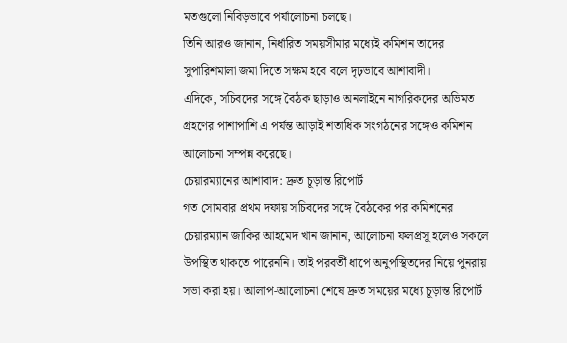মতগুলো নিবিড়ভাবে পর্যালোচনা চলছে।
তিনি আরও জানান, নির্ধারিত সময়সীমার মধ্যেই কমিশন তাদের সুপারিশমালা জমা দিতে সক্ষম হবে বলে দৃঢ়ভাবে আশাবাদী।
এদিকে, সচিবদের সঙ্গে বৈঠক ছাড়াও অনলাইনে নাগরিকদের অভিমত গ্রহণের পাশাপাশি এ পর্যন্ত আড়াই শতাধিক সংগঠনের সঙ্গেও কমিশন আলোচনা সম্পন্ন করেছে।
চেয়ারম্যানের আশাবাদ: দ্রুত চূড়ান্ত রিপোর্ট
গত সোমবার প্রথম দফায় সচিবদের সঙ্গে বৈঠকের পর কমিশনের চেয়ারম্যান জাকির আহমেদ খান জানান, আলোচনা ফলপ্রসূ হলেও সকলে উপস্থিত থাকতে পারেননি। তাই পরবর্তী ধাপে অনুপস্থিতদের নিয়ে পুনরায় সভা করা হয়। আলাপ-আলোচনা শেষে দ্রুত সময়ের মধ্যে চূড়ান্ত রিপোর্ট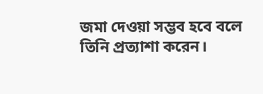জমা দেওয়া সম্ভব হবে বলে তিনি প্রত্যাশা করেন।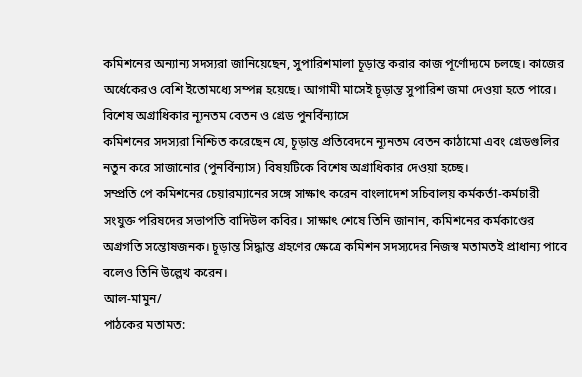কমিশনের অন্যান্য সদস্যরা জানিয়েছেন, সুপারিশমালা চূড়ান্ত করার কাজ পূর্ণোদ্যমে চলছে। কাজের অর্ধেকেরও বেশি ইতোমধ্যে সম্পন্ন হয়েছে। আগামী মাসেই চূড়ান্ত সুপারিশ জমা দেওয়া হতে পারে।
বিশেষ অগ্রাধিকার ন্যূনতম বেতন ও গ্রেড পুনর্বিন্যাসে
কমিশনের সদস্যরা নিশ্চিত করেছেন যে, চূড়ান্ত প্রতিবেদনে ন্যূনতম বেতন কাঠামো এবং গ্রেডগুলির নতুন করে সাজানোর (পুনর্বিন্যাস) বিষয়টিকে বিশেষ অগ্রাধিকার দেওয়া হচ্ছে।
সম্প্রতি পে কমিশনের চেয়ারম্যানের সঙ্গে সাক্ষাৎ করেন বাংলাদেশ সচিবালয় কর্মকর্তা-কর্মচারী সংযুক্ত পরিষদের সভাপতি বাদিউল কবির। সাক্ষাৎ শেষে তিনি জানান, কমিশনের কর্মকাণ্ডের অগ্রগতি সন্তোষজনক। চূড়ান্ত সিদ্ধান্ত গ্রহণের ক্ষেত্রে কমিশন সদস্যদের নিজস্ব মতামতই প্রাধান্য পাবে বলেও তিনি উল্লেখ করেন।
আল-মামুন/
পাঠকের মতামত: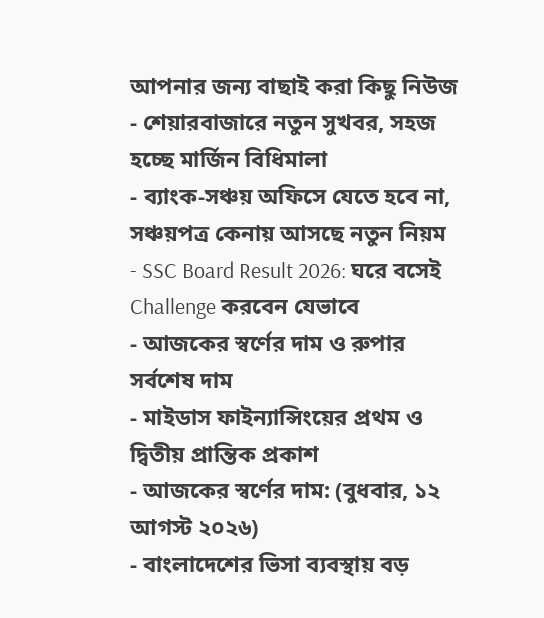আপনার জন্য বাছাই করা কিছু নিউজ
- শেয়ারবাজারে নতুন সুখবর, সহজ হচ্ছে মার্জিন বিধিমালা
- ব্যাংক-সঞ্চয় অফিসে যেতে হবে না, সঞ্চয়পত্র কেনায় আসছে নতুন নিয়ম
- SSC Board Result 2026: ঘরে বসেই Challenge করবেন যেভাবে
- আজকের স্বর্ণের দাম ও রুপার সর্বশেষ দাম
- মাইডাস ফাইন্যান্সিংয়ের প্রথম ও দ্বিতীয় প্রান্তিক প্রকাশ
- আজকের স্বর্ণের দাম: (বুধবার, ১২ আগস্ট ২০২৬)
- বাংলাদেশের ভিসা ব্যবস্থায় বড়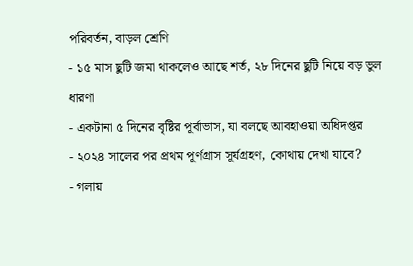পরিবর্তন, বাড়ল শ্রেণি
- ১৫ মাস ছুটি জমা থাকলেও আছে শর্ত, ২৮ দিনের ছুটি নিয়ে বড় ভুল ধারণা
- একটানা ৫ দিনের বৃষ্টির পূর্বাভাস, যা বলছে আবহাওয়া অধিদপ্তর
- ২০২৪ সালের পর প্রথম পূর্ণগ্রাস সূর্যগ্রহণ, কোথায় দেখা যাবে?
- গলায়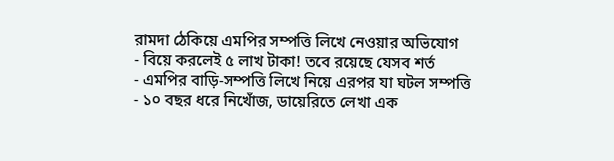রামদা ঠেকিয়ে এমপির সম্পত্তি লিখে নেওয়ার অভিযোগ
- বিয়ে করলেই ৫ লাখ টাকা! তবে রয়েছে যেসব শর্ত
- এমপির বাড়ি-সম্পত্তি লিখে নিয়ে এরপর যা ঘটল সম্পত্তি
- ১০ বছর ধরে নিখোঁজ, ডায়েরিতে লেখা এক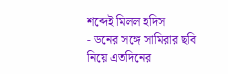শব্দেই মিলল হদিস
- ডনের সঙ্গে সামিরার ছবি নিয়ে এতদিনের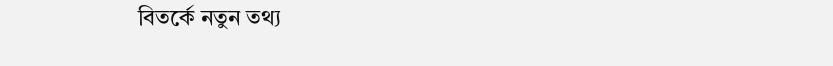বিতর্কে নতুন তথ্য